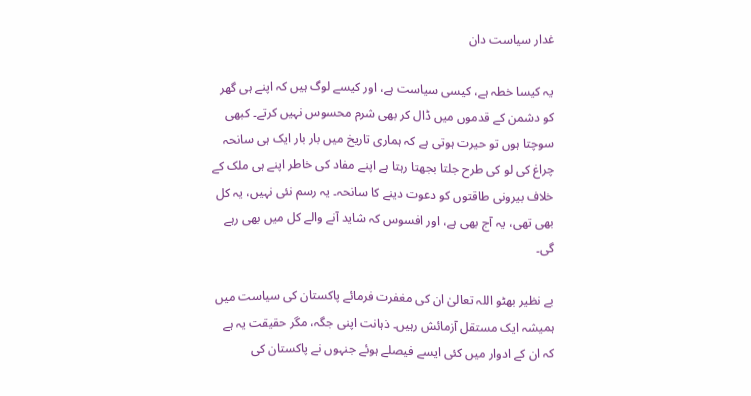غدار سیاست دان

یہ کیسا خطہ ہے، کیسی سیاست ہے، اور کیسے لوگ ہیں کہ اپنے ہی گھر کو دشمن کے قدموں میں ڈال کر بھی شرم محسوس نہیں کرتے۔ کبھی سوچتا ہوں تو حیرت ہوتی ہے کہ ہماری تاریخ میں بار بار ایک ہی سانحہ چراغ کی لو کی طرح جلتا بجھتا رہتا ہے اپنے مفاد کی خاطر اپنے ہی ملک کے خلاف بیرونی طاقتوں کو دعوت دینے کا سانحہ۔ یہ رسم نئی نہیں، یہ کل بھی تھی، یہ آج بھی ہے، اور افسوس کہ شاید آنے والے کل میں بھی رہے گی۔

بے نظیر بھٹو اللہ تعالیٰ ان کی مغفرت فرمائے پاکستان کی سیاست میں ہمیشہ ایک مستقل آزمائش رہیں۔ ذہانت اپنی جگہ، مگر حقیقت یہ ہے کہ ان کے ادوار میں کئی ایسے فیصلے ہوئے جنہوں نے پاکستان کی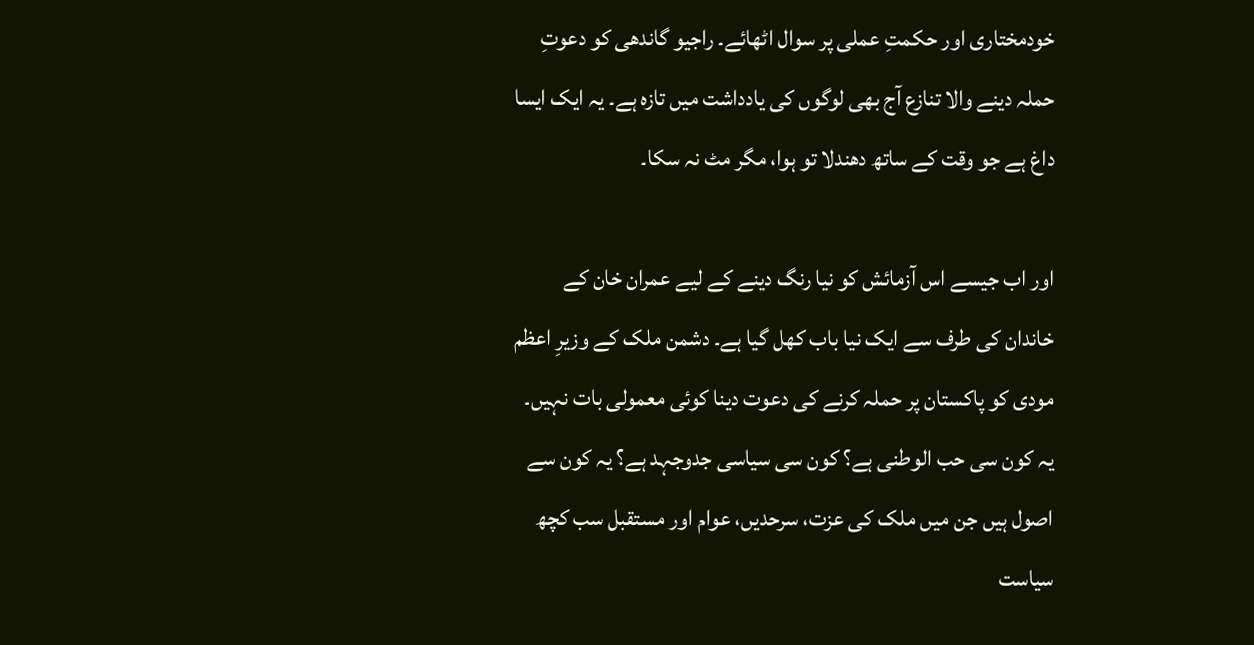خودمختاری اور حکمتِ عملی پر سوال اٹھائے۔ راجیو گاندھی کو دعوتِ حملہ دینے والا تنازع آج بھی لوگوں کی یادداشت میں تازہ ہے۔ یہ ایک ایسا داغ ہے جو وقت کے ساتھ دھندلا تو ہوا، مگر مٹ نہ سکا۔

اور اب جیسے اس آزمائش کو نیا رنگ دینے کے لیے عمران خان کے خاندان کی طرف سے ایک نیا باب کھل گیا ہے۔ دشمن ملک کے وزیرِ اعظم مودی کو پاکستان پر حملہ کرنے کی دعوت دینا کوئی معمولی بات نہیں۔ یہ کون سی حب الوطنی ہے؟ کون سی سیاسی جدوجہد ہے؟ یہ کون سے اصول ہیں جن میں ملک کی عزت، سرحدیں، عوام اور مستقبل سب کچھ سیاست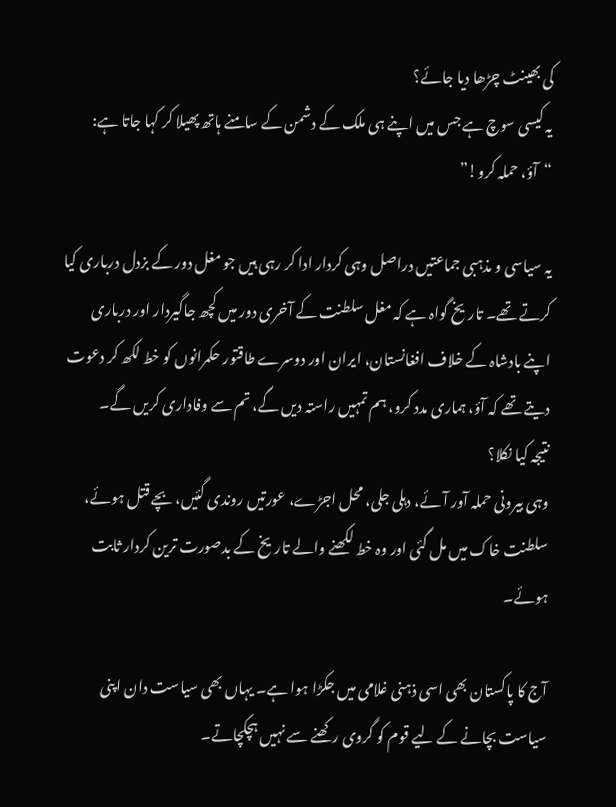کی بھینٹ چڑھا دیا جائے؟
یہ کیسی سوچ ہے جس میں اپنے ہی ملک کے دشمن کے سامنے ہاتھ پھیلا کر کہا جاتا ہے: “آؤ، حملہ کرو!”

یہ سیاسی و مذہبی جماعتیں دراصل وہی کردار ادا کر رہی ہیں جو مغل دور کے بزدل درباری کیا کرتے تھے۔ تاریخ گواہ ہے کہ مغل سلطنت کے آخری دور میں کچھ جاگیردار اور درباری اپنے بادشاہ کے خلاف افغانستان، ایران اور دوسرے طاقتور حکمرانوں کو خط لکھ کر دعوت دیتے تھے کہ آؤ، ہماری مدد کرو، ہم تمہیں راستہ دیں گے، تم سے وفاداری کریں گے۔
نتیجہ کیا نکلا؟
وہی بیرونی حملہ آور آئے، دہلی جلی، محل اجڑے، عورتیں روندی گئیں، بچے قتل ہوئے، سلطنت خاک میں مل گئی اور وہ خط لکھنے والے تاریخ کے بدصورت ترین کردار ثابت ہوئے۔

آج کا پاکستان بھی اسی ذہنی غلامی میں جکڑا ہوا ہے۔ یہاں بھی سیاست دان اپنی سیاست بچانے کے لیے قوم کو گروی رکھنے سے نہیں ہچکچاتے۔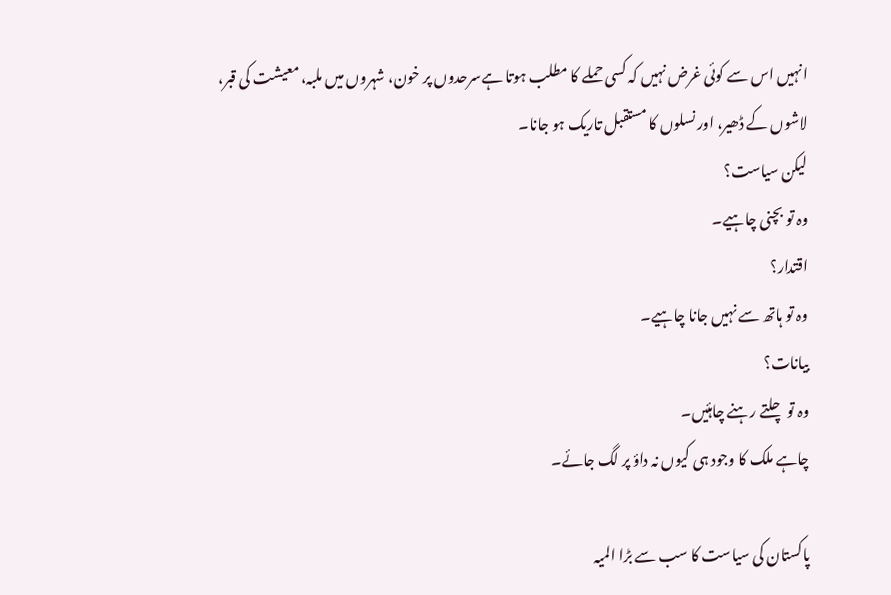انہیں اس سے کوئی غرض نہیں کہ کسی حملے کا مطلب ہوتا ہےسرحدوں پر خون، شہروں میں ملبہ، معیشت کی قبر، لاشوں کے ڈھیر، اور نسلوں کا مستقبل تاریک ہو جانا۔
لیکن سیاست؟
وہ تو بچنی چاہیے۔
اقتدار؟
وہ تو ہاتھ سے نہیں جانا چاہیے۔
بیانات؟
وہ تو چلتے رہنے چاہئیں۔
چاہے ملک کا وجود ہی کیوں نہ داؤ پر لگ جائے۔

پاکستان کی سیاست کا سب سے بڑا المیہ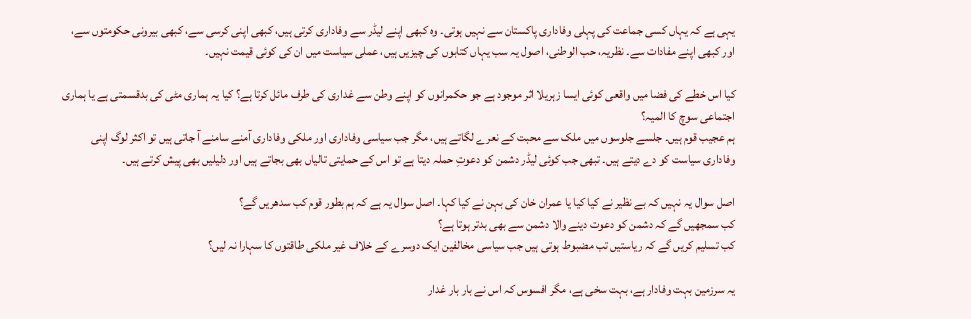یہی ہے کہ یہاں کسی جماعت کی پہلی وفاداری پاکستان سے نہیں ہوتی۔ وہ کبھی اپنے لیڈر سے وفاداری کرتی ہیں، کبھی اپنی کرسی سے، کبھی بیرونی حکومتوں سے، اور کبھی اپنے مفادات سے۔ نظریہ، حب الوطنی، اصول یہ سب یہاں کتابوں کی چیزیں ہیں، عملی سیاست میں ان کی کوئی قیمت نہیں۔

کیا اس خطے کی فضا میں واقعی کوئی ایسا زہریلا اثر موجود ہے جو حکمرانوں کو اپنے وطن سے غداری کی طرف مائل کرتا ہے؟ کیا یہ ہماری مٹی کی بدقسمتی ہے یا ہماری اجتماعی سوچ کا المیہ؟
ہم عجیب قوم ہیں۔ جلسے جلوسوں میں ملک سے محبت کے نعرے لگاتے ہیں، مگر جب سیاسی وفاداری اور ملکی وفاداری آمنے سامنے آ جاتی ہیں تو اکثر لوگ اپنی وفاداری سیاست کو دے دیتے ہیں۔ تبھی جب کوئی لیڈر دشمن کو دعوتِ حملہ دیتا ہے تو اس کے حمایتی تالیاں بھی بجاتے ہیں اور دلیلیں بھی پیش کرتے ہیں۔

اصل سوال یہ نہیں کہ بے نظیر نے کیا کیا یا عمران خان کی بہن نے کیا کہا۔ اصل سوال یہ ہے کہ ہم بطور قوم کب سدھریں گے؟
کب سمجھیں گے کہ دشمن کو دعوت دینے والا دشمن سے بھی بدتر ہوتا ہے؟
کب تسلیم کریں گے کہ ریاستیں تب مضبوط ہوتی ہیں جب سیاسی مخالفین ایک دوسرے کے خلاف غیر ملکی طاقتوں کا سہارا نہ لیں؟

یہ سرزمین بہت وفادار ہے، بہت سخی ہے، مگر افسوس کہ اس نے بار بار غدار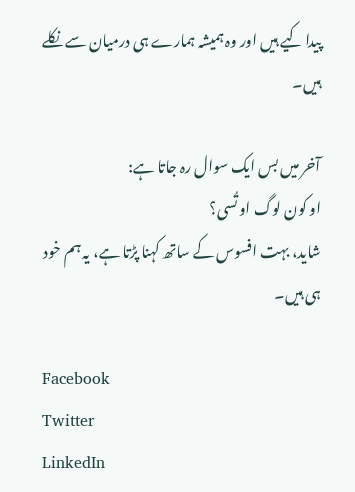پیدا کیے ہیں اور وہ ہمیشہ ہمارے ہی درمیان سے نکلے ہیں۔

آخر میں بس ایک سوال رہ جاتا ہے:
او کون لوگ او تُسی؟
شاید، بہت افسوس کے ساتھ کہنا پڑتا ہے، یہ ہم خود ہی ہیں۔

Facebook
Twitter
LinkedIn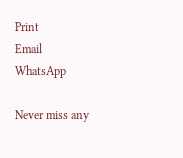Print
Email
WhatsApp

Never miss any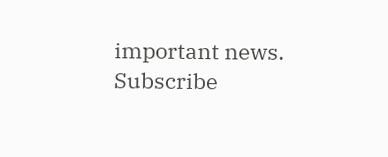important news. Subscribe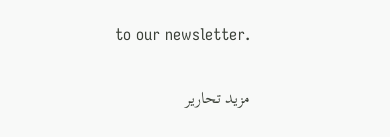to our newsletter.

مزید تحاریر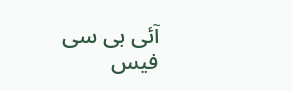آئی بی سی فیس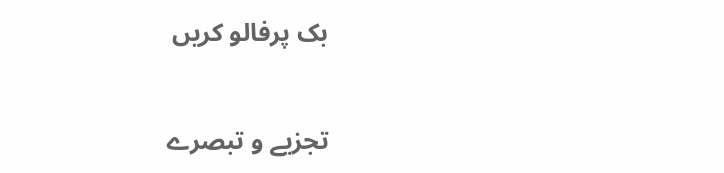بک پرفالو کریں

تجزیے و تبصرے